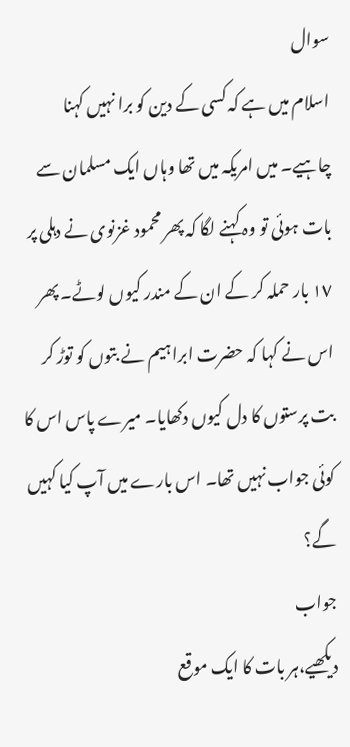سوال
اسلام میں ہے کہ کسی کے دین کو برا نہیں کہنا چاہیے۔ میں امریکہ میں تھا وہاں ایک مسلمان سے بات ہوئی تو وہ کہنے لگا کہ پھر محمود غزنوی نے دہلی پر ١٧ بار حملہ کر کے ان کے مندر کیوں لوٹے۔ پھر اس نے کہا کہ حضرت ابراہیم نے بتوں کو توڑ کر بت پرستوں کا دل کیوں دکھایا۔ میرے پاس اس کا کوئی جواب نہیں تھا۔ اس بارے میں آپ کیا کہیں گے؟
جواب
دیکھیے،ہر بات کا ایک موقع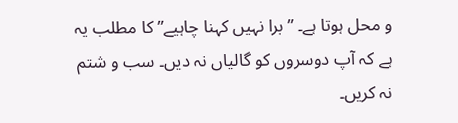و محل ہوتا ہے۔ ”برا نہیں کہنا چاہیے” کا مطلب یہ ہے کہ آپ دوسروں کو گالیاں نہ دیں۔ سب و شتم نہ کریں۔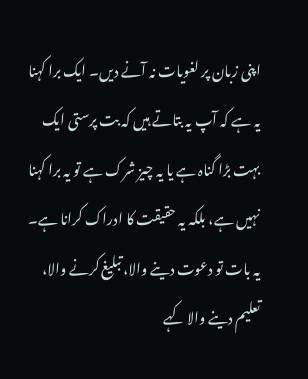اپنی زبان پر لغویات نہ آنے دیں۔ ایک برا کہنا یہ ہے کہ آپ یہ بتاتے ہیں کہ بت پرستی ایک بہت بڑا گناہ ہے یا یہ چیز شرک ہے تو یہ برا کہنا نہیں ہے، بلکہ یہ حقیقت کا ادراک کرانا ہے۔ یہ بات تو دعوت دینے والا، تبلیغ کرنے والا، تعلیم دینے والا کہے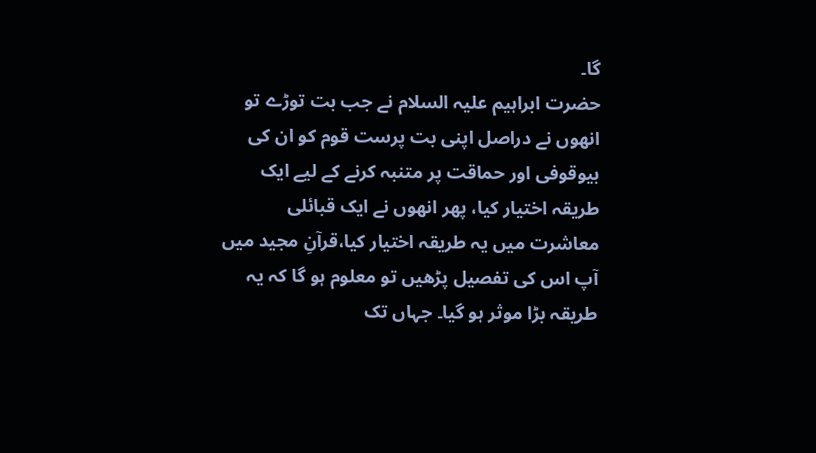گا۔
حضرت ابراہیم علیہ السلام نے جب بت توڑے تو انھوں نے دراصل اپنی بت پرست قوم کو ان کی بیوقوفی اور حماقت پر متنبہ کرنے کے لیے ایک طریقہ اختیار کیا، پھر انھوں نے ایک قبائلی معاشرت میں یہ طریقہ اختیار کیا،قرآنِ مجید میں آپ اس کی تفصیل پڑھیں تو معلوم ہو گا کہ یہ طریقہ بڑا موثر ہو گیا۔ جہاں تک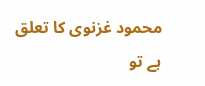محمود غزنوی کا تعلق ہے تو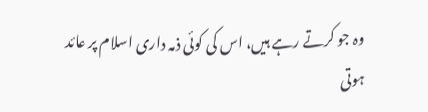وہ جو کرتے رہے ہیں، اس کی کوئی ذمہ داری اسلام پر عائد ہوتی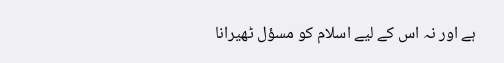ہے اور نہ اس کے لیے اسلام کو مسؤل ٹھیرانا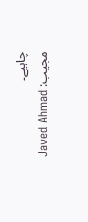چاہیے۔
مجیب: Javed Ahmad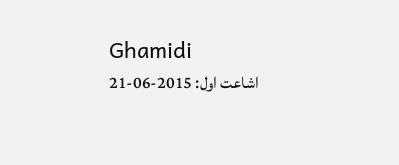Ghamidi
اشاعت اول: 2015-06-21